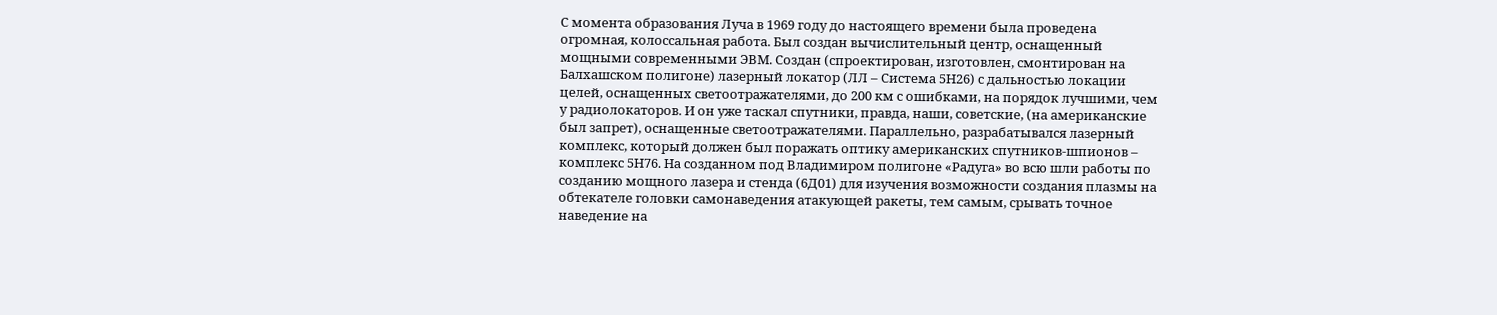С момента образования Луча в 1969 году до настоящего времени была проведена огромная, колоссальная работа. Был создан вычислительный центр, оснащенный мощными современными ЭВМ. Создан (спроектирован, изготовлен, смонтирован на Балхашском полигоне) лазерный локатор (ЛЛ – Система 5Н26) с дальностью локации целей, оснащенных светоотражателями, до 200 км с ошибками, на порядок лучшими, чем у радиолокаторов. И он уже таскал спутники, правда, наши, советские, (на американские был запрет), оснащенные светоотражателями. Параллельно, разрабатывался лазерный комплекс, который должен был поражать оптику американских спутников-шпионов – комплекс 5Н76. На созданном под Владимиром полигоне «Радуга» во всю шли работы по созданию мощного лазера и стенда (6Д01) для изучения возможности создания плазмы на обтекателе головки самонаведения атакующей ракеты, тем самым, срывать точное наведение на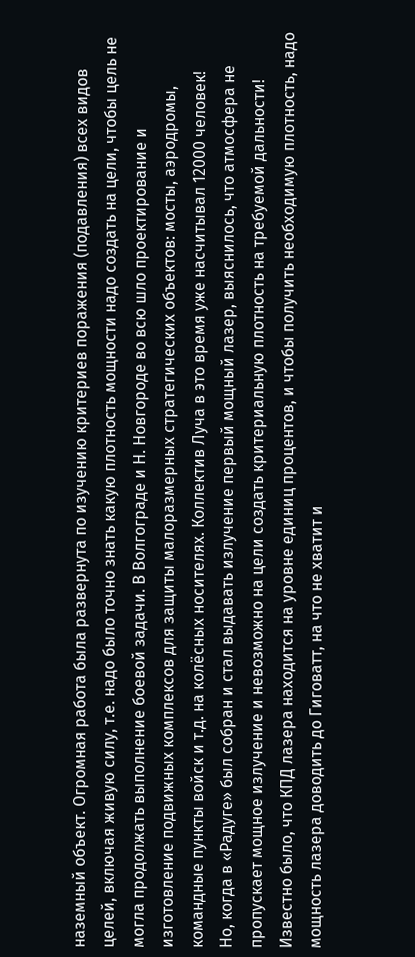наземный объект. Огромная работа была развернута по изучению критериев поражения (подавления) всех видов целей, включая живую силу, т.е. надо было точно знать какую плотность мощности надо создать на цели, чтобы цель не могла продолжать выполнение боевой задачи. В Волгограде и Н. Новгороде во всю шло проектирование и изготовление подвижных комплексов для защиты малоразмерных стратегических объектов: мосты, аэродромы, командные пункты войск и т.д. на колёсных носителях. Коллектив Луча в это время уже насчитывал 12000 человек!
Но, когда в «Радуге» был собран и стал выдавать излучение первый мощный лазер, выяснилось, что атмосфера не пропускает мощное излучение и невозможно на цели создать критериальную плотность на требуемой дальности! Известно было, что КПД лазера находится на уровне единиц процентов, и чтобы получить необходимую плотность, надо мощность лазера доводить до Гиговатт, на что не хватит и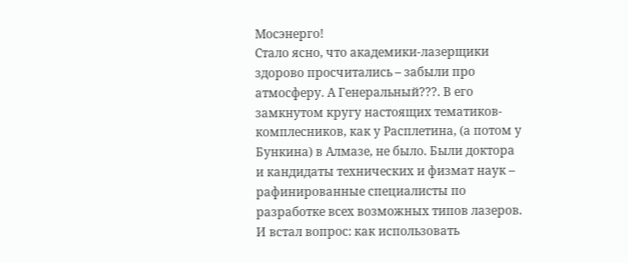Мосэнерго!
Стало ясно, что академики-лазерщики здорово просчитались – забыли про атмосферу. А Генеральный???. В его замкнутом кругу настоящих тематиков-комплесников, как у Расплетина, (а потом у Бункина) в Алмазе, не было. Были доктора и кандидаты технических и физмат наук – рафинированные специалисты по разработке всех возможных типов лазеров.
И встал вопрос: как использовать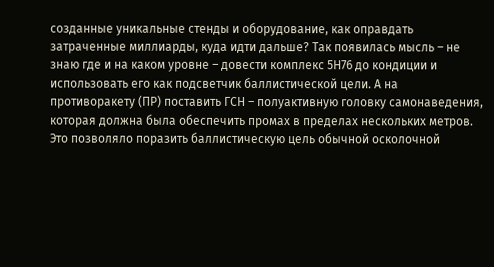созданные уникальные стенды и оборудование, как оправдать затраченные миллиарды, куда идти дальше? Так появилась мысль – не знаю где и на каком уровне – довести комплекс 5Н76 до кондиции и использовать его как подсветчик баллистической цели. А на противоракету (ПР) поставить ГСН – полуактивную головку самонаведения, которая должна была обеспечить промах в пределах нескольких метров. Это позволяло поразить баллистическую цель обычной осколочной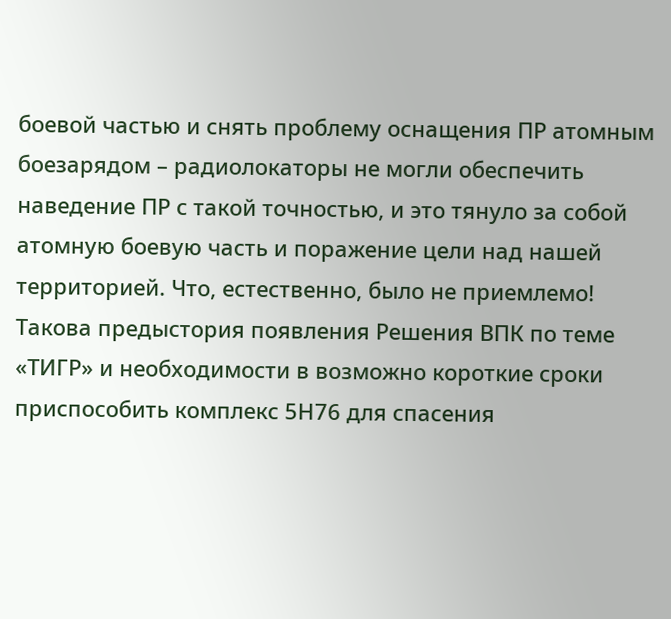боевой частью и снять проблему оснащения ПР атомным боезарядом – радиолокаторы не могли обеспечить наведение ПР с такой точностью, и это тянуло за собой атомную боевую часть и поражение цели над нашей территорией. Что, естественно, было не приемлемо!
Такова предыстория появления Решения ВПК по теме «ТИГР» и необходимости в возможно короткие сроки приспособить комплекс 5Н76 для спасения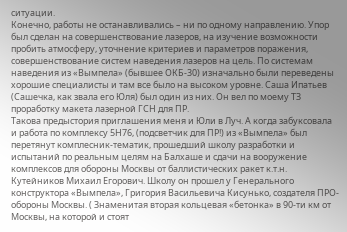ситуации.
Конечно, работы не останавливались – ни по одному направлению. Упор был сделан на совершенствование лазеров, на изучение возможности пробить атмосферу, уточнение критериев и параметров поражения, совершенствование систем наведения лазеров на цель. По системам наведения из «Вымпела» (бывшее ОКБ-30) изначально были переведены хорошие специалисты и там все было на высоком уровне. Саша Ипатьев (Сашечка, как звала его Юля) был один из них. Он вел по моему ТЗ проработку макета лазерной ГСН для ПР.
Такова предыстория приглашения меня и Юли в Луч. А когда забуксовала и работа по комплексу 5Н76, (подсветчик для ПР!) из «Вымпела» был перетянут комплесник-тематик, прошедший школу разработки и испытаний по реальным целям на Балхаше и сдачи на вооружение комплексов для обороны Москвы от баллистических ракет к.т.н. Кутейников Михаил Егорович. Школу он прошел у Генерального конструктора «Вымпела», Григория Васильевича Кисунько, создателя ПРО-обороны Москвы. ( Знаменитая вторая кольцевая «бетонка» в 90-ти км от Москвы, на которой и стоят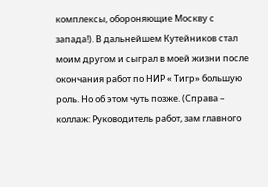комплексы, обороняющие Москву с запада!). В дальнейшем Кутейников стал моим другом и сыграл в моей жизни после окончания работ по НИР « Тигр» большую роль. Но об этом чуть позже. (Справа – коллаж: Руководитель работ, зам главного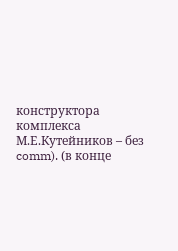конструктора комплекса М.Е.Кутейников – без comm). (в конце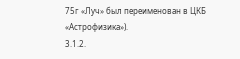75г «Луч» был переименован в ЦКБ «Астрофизика»).
3.1.2.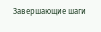Завершающие шаги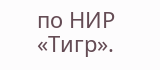по НИР «Тигр».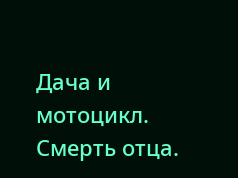Дача и мотоцикл. Смерть отца.